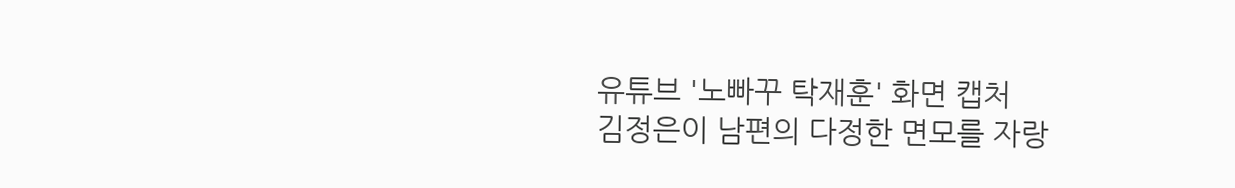유튜브 '노빠꾸 탁재훈' 화면 캡처
김정은이 남편의 다정한 면모를 자랑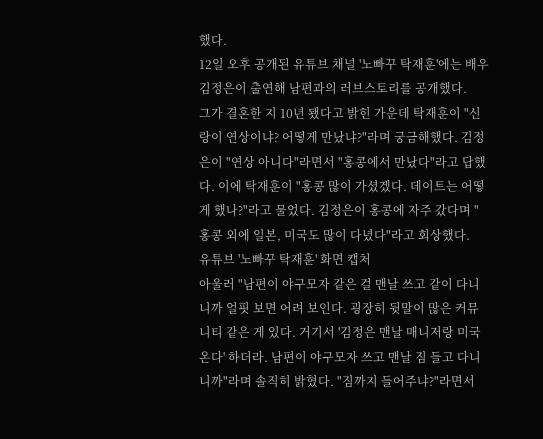했다.
12일 오후 공개된 유튜브 채널 '노빠꾸 탁재훈'에는 배우 김정은이 출연해 남편과의 러브스토리를 공개했다.
그가 결혼한 지 10년 됐다고 밝힌 가운데 탁재훈이 "신랑이 연상이냐? 어떻게 만났냐?"라며 궁금해했다. 김정은이 "연상 아니다"라면서 "홍콩에서 만났다"라고 답했다. 이에 탁재훈이 "홍콩 많이 가셨겠다. 데이트는 어떻게 했나?"라고 물었다. 김정은이 홍콩에 자주 갔다며 "홍콩 외에 일본, 미국도 많이 다녔다"라고 회상했다.
유튜브 '노빠꾸 탁재훈' 화면 캡처
아울러 "남편이 야구모자 같은 걸 맨날 쓰고 같이 다니니까 얼핏 보면 어려 보인다. 굉장히 뒷말이 많은 커뮤니티 같은 게 있다. 거기서 '김정은 맨날 매니저랑 미국 온다' 하더라. 남편이 야구모자 쓰고 맨날 짐 들고 다니니까"라며 솔직히 밝혔다. "짐까지 들어주냐?"라면서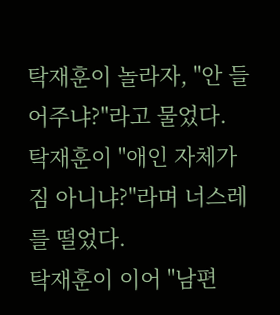탁재훈이 놀라자, "안 들어주냐?"라고 물었다. 탁재훈이 "애인 자체가 짐 아니냐?"라며 너스레를 떨었다.
탁재훈이 이어 "남편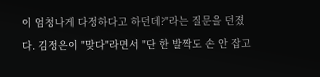이 엄청나게 다정하다고 하던데?"라는 질문을 던졌다. 김정은이 "맞다"라면서 "단 한 발짝도 손 안 잡고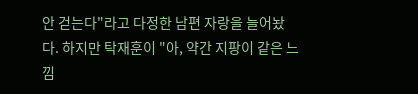안 걷는다"라고 다정한 남편 자랑을 늘어놨다. 하지만 탁재훈이 "아, 약간 지팡이 같은 느낌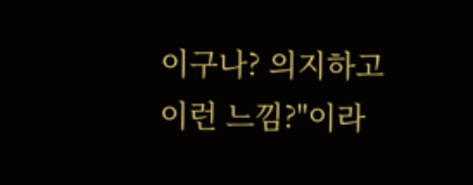이구나? 의지하고 이런 느낌?"이라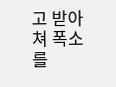고 받아쳐 폭소를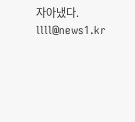자아냈다.
llll@news1.kr